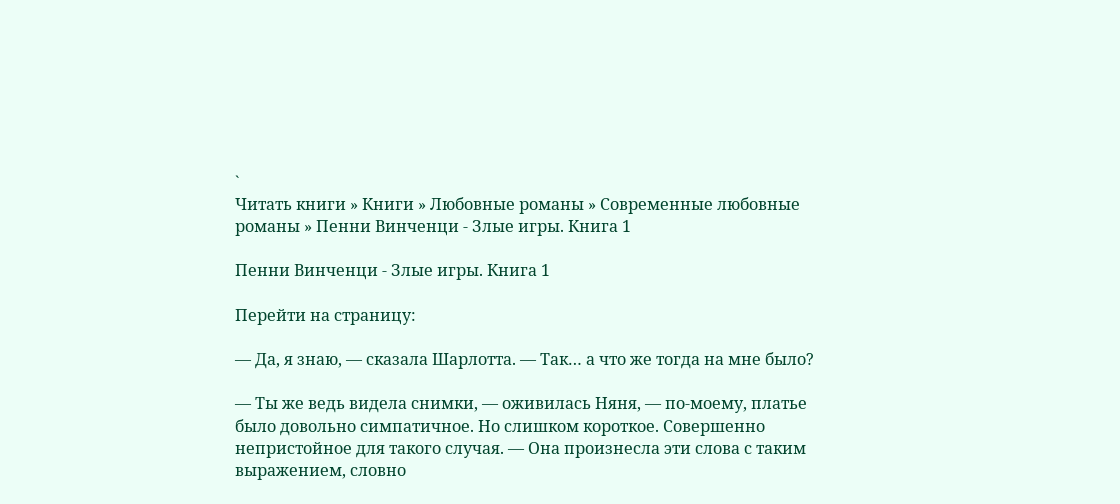`
Читать книги » Книги » Любовные романы » Современные любовные романы » Пенни Винченци - Злые игры. Книга 1

Пенни Винченци - Злые игры. Книга 1

Перейти на страницу:

— Да, я знаю, — сказала Шарлотта. — Так… а что же тогда на мне было?

— Ты же ведь видела снимки, — оживилась Няня, — по-моему, платье было довольно симпатичное. Но слишком короткое. Совершенно непристойное для такого случая. — Она произнесла эти слова с таким выражением, словно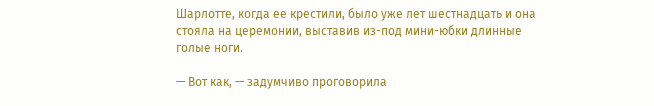Шарлотте, когда ее крестили, было уже лет шестнадцать и она стояла на церемонии, выставив из-под мини-юбки длинные голые ноги.

— Вот как, — задумчиво проговорила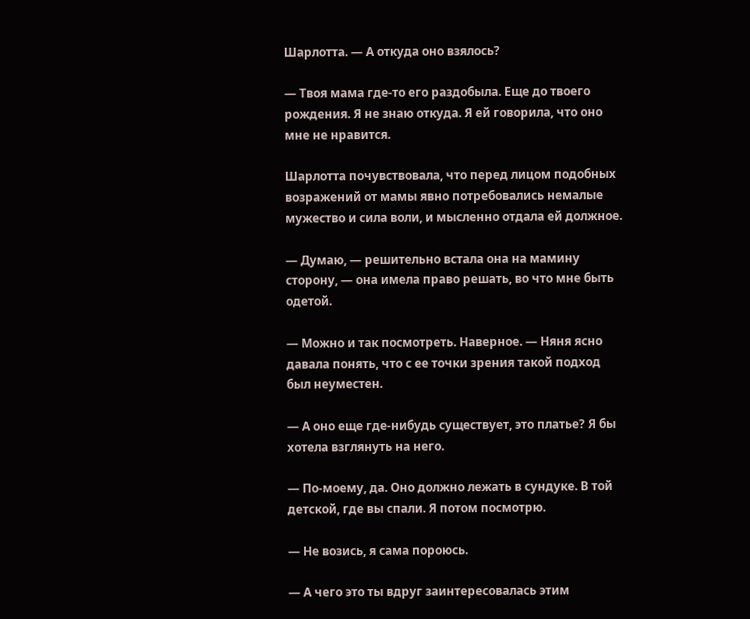Шарлотта. — А откуда оно взялось?

— Твоя мама где-то его раздобыла. Еще до твоего рождения. Я не знаю откуда. Я ей говорила, что оно мне не нравится.

Шарлотта почувствовала, что перед лицом подобных возражений от мамы явно потребовались немалые мужество и сила воли, и мысленно отдала ей должное.

— Думаю, — решительно встала она на мамину сторону, — она имела право решать, во что мне быть одетой.

— Можно и так посмотреть. Наверное. — Няня ясно давала понять, что с ее точки зрения такой подход был неуместен.

— А оно еще где-нибудь существует, это платье? Я бы хотела взглянуть на него.

— По-моему, да. Оно должно лежать в сундуке. В той детской, где вы спали. Я потом посмотрю.

— Не возись, я сама пороюсь.

— А чего это ты вдруг заинтересовалась этим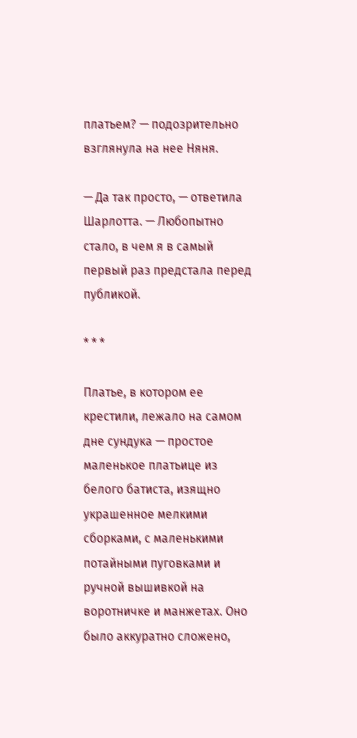платьем? — подозрительно взглянула на нее Няня.

— Да так просто, — ответила Шарлотта. — Любопытно стало, в чем я в самый первый раз предстала перед публикой.

* * *

Платье, в котором ее крестили, лежало на самом дне сундука — простое маленькое платьице из белого батиста, изящно украшенное мелкими сборками, с маленькими потайными пуговками и ручной вышивкой на воротничке и манжетах. Оно было аккуратно сложено,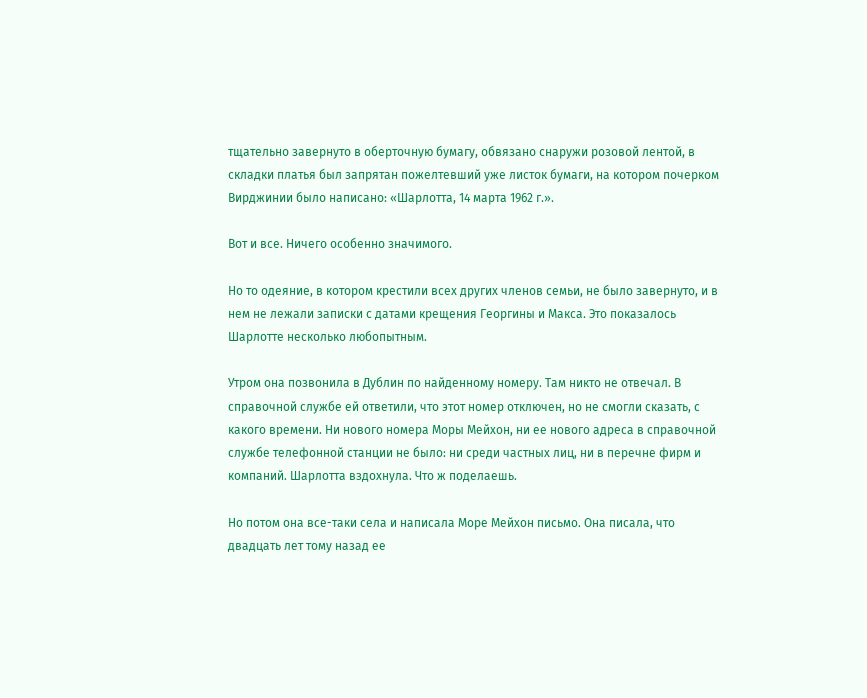тщательно завернуто в оберточную бумагу, обвязано снаружи розовой лентой, в складки платья был запрятан пожелтевший уже листок бумаги, на котором почерком Вирджинии было написано: «Шарлотта, 14 марта 1962 г.».

Вот и все. Ничего особенно значимого.

Но то одеяние, в котором крестили всех других членов семьи, не было завернуто, и в нем не лежали записки с датами крещения Георгины и Макса. Это показалось Шарлотте несколько любопытным.

Утром она позвонила в Дублин по найденному номеру. Там никто не отвечал. В справочной службе ей ответили, что этот номер отключен, но не смогли сказать, с какого времени. Ни нового номера Моры Мейхон, ни ее нового адреса в справочной службе телефонной станции не было: ни среди частных лиц, ни в перечне фирм и компаний. Шарлотта вздохнула. Что ж поделаешь.

Но потом она все-таки села и написала Море Мейхон письмо. Она писала, что двадцать лет тому назад ее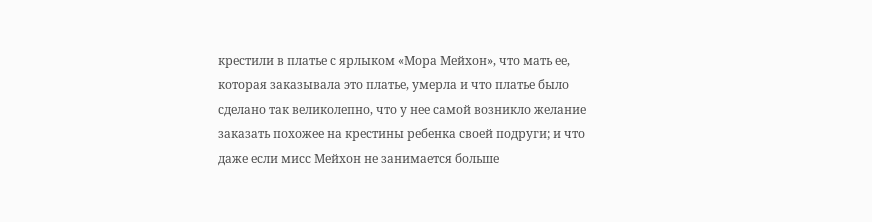крестили в платье с ярлыком «Мора Мейхон», что мать ее, которая заказывала это платье, умерла и что платье было сделано так великолепно, что у нее самой возникло желание заказать похожее на крестины ребенка своей подруги; и что даже если мисс Мейхон не занимается больше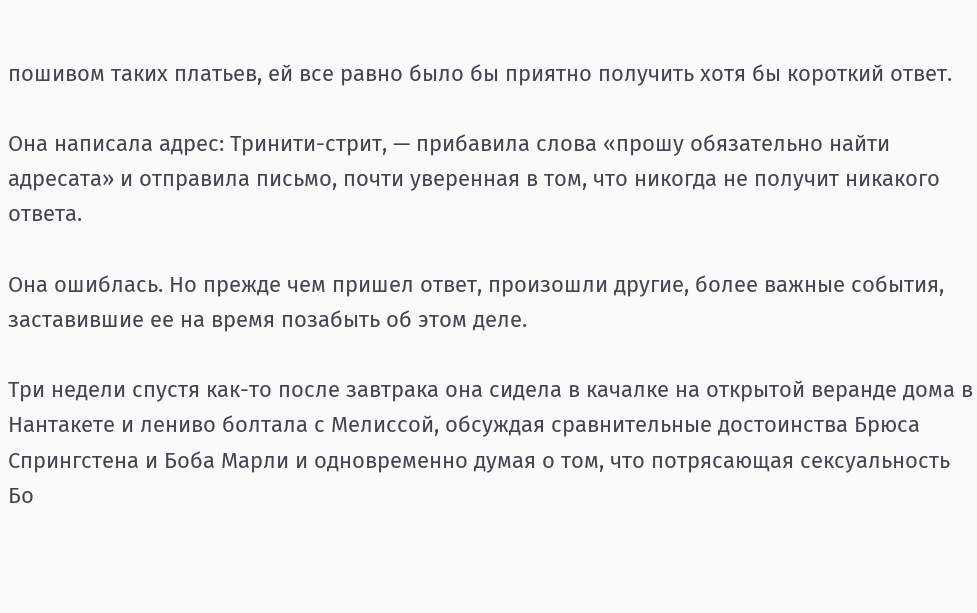пошивом таких платьев, ей все равно было бы приятно получить хотя бы короткий ответ.

Она написала адрес: Тринити-стрит, — прибавила слова «прошу обязательно найти адресата» и отправила письмо, почти уверенная в том, что никогда не получит никакого ответа.

Она ошиблась. Но прежде чем пришел ответ, произошли другие, более важные события, заставившие ее на время позабыть об этом деле.

Три недели спустя как-то после завтрака она сидела в качалке на открытой веранде дома в Нантакете и лениво болтала с Мелиссой, обсуждая сравнительные достоинства Брюса Спрингстена и Боба Марли и одновременно думая о том, что потрясающая сексуальность Бо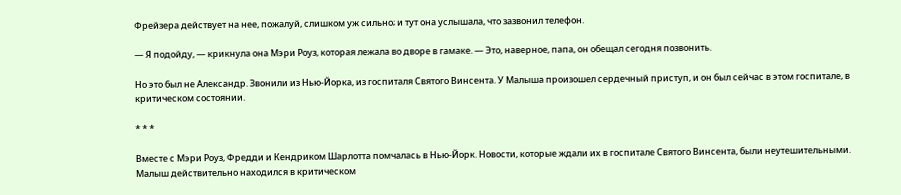Фрейзера действует на нее, пожалуй, слишком уж сильно; и тут она услышала, что зазвонил телефон.

— Я подойду, — крикнула она Мэри Роуз, которая лежала во дворе в гамаке. — Это, наверное, папа, он обещал сегодня позвонить.

Но это был не Александр. Звонили из Нью-Йорка, из госпиталя Святого Винсента. У Малыша произошел сердечный приступ, и он был сейчас в этом госпитале, в критическом состоянии.

* * *

Вместе с Мэри Роуз, Фредди и Кендриком Шарлотта помчалась в Нью-Йорк. Новости, которые ждали их в госпитале Святого Винсента, были неутешительными. Малыш действительно находился в критическом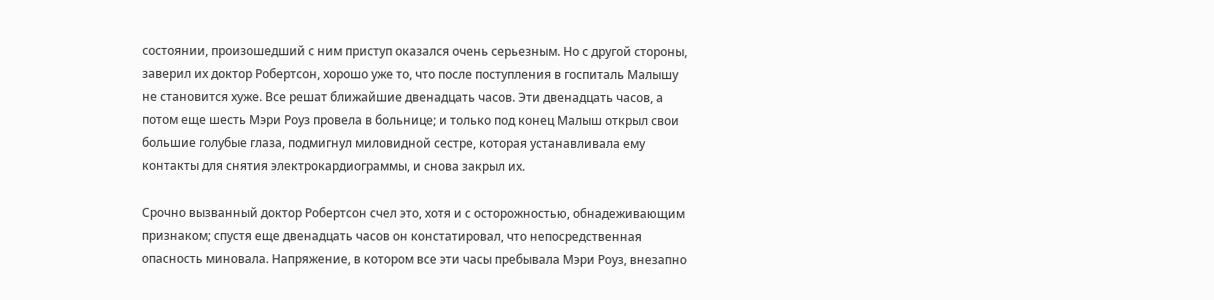состоянии, произошедший с ним приступ оказался очень серьезным. Но с другой стороны, заверил их доктор Робертсон, хорошо уже то, что после поступления в госпиталь Малышу не становится хуже. Все решат ближайшие двенадцать часов. Эти двенадцать часов, а потом еще шесть Мэри Роуз провела в больнице; и только под конец Малыш открыл свои большие голубые глаза, подмигнул миловидной сестре, которая устанавливала ему контакты для снятия электрокардиограммы, и снова закрыл их.

Срочно вызванный доктор Робертсон счел это, хотя и с осторожностью, обнадеживающим признаком; спустя еще двенадцать часов он констатировал, что непосредственная опасность миновала. Напряжение, в котором все эти часы пребывала Мэри Роуз, внезапно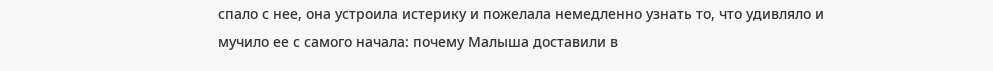спало с нее, она устроила истерику и пожелала немедленно узнать то, что удивляло и мучило ее с самого начала: почему Малыша доставили в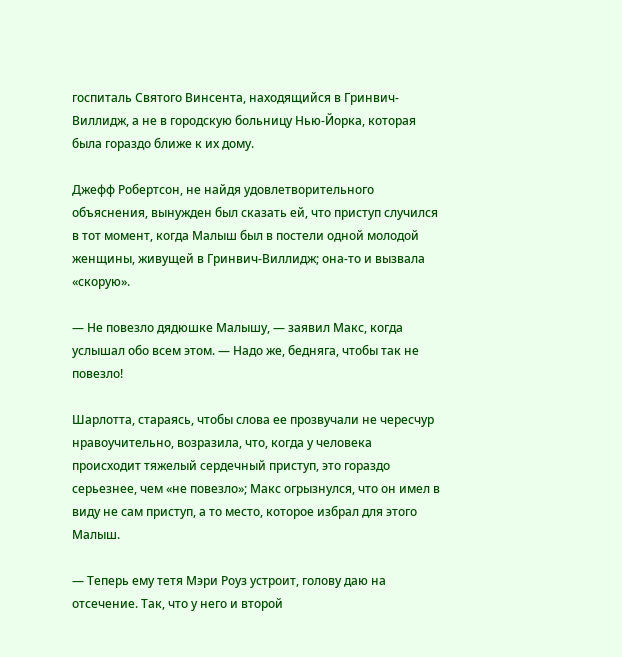госпиталь Святого Винсента, находящийся в Гринвич-Виллидж, а не в городскую больницу Нью-Йорка, которая была гораздо ближе к их дому.

Джефф Робертсон, не найдя удовлетворительного объяснения, вынужден был сказать ей, что приступ случился в тот момент, когда Малыш был в постели одной молодой женщины, живущей в Гринвич-Виллидж; она-то и вызвала «скорую».

— Не повезло дядюшке Малышу, — заявил Макс, когда услышал обо всем этом. — Надо же, бедняга, чтобы так не повезло!

Шарлотта, стараясь, чтобы слова ее прозвучали не чересчур нравоучительно, возразила, что, когда у человека происходит тяжелый сердечный приступ, это гораздо серьезнее, чем «не повезло»; Макс огрызнулся, что он имел в виду не сам приступ, а то место, которое избрал для этого Малыш.

— Теперь ему тетя Мэри Роуз устроит, голову даю на отсечение. Так, что у него и второй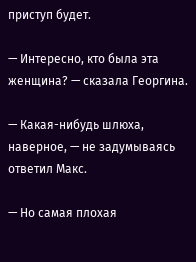приступ будет.

— Интересно, кто была эта женщина? — сказала Георгина.

— Какая-нибудь шлюха, наверное, — не задумываясь ответил Макс.

— Но самая плохая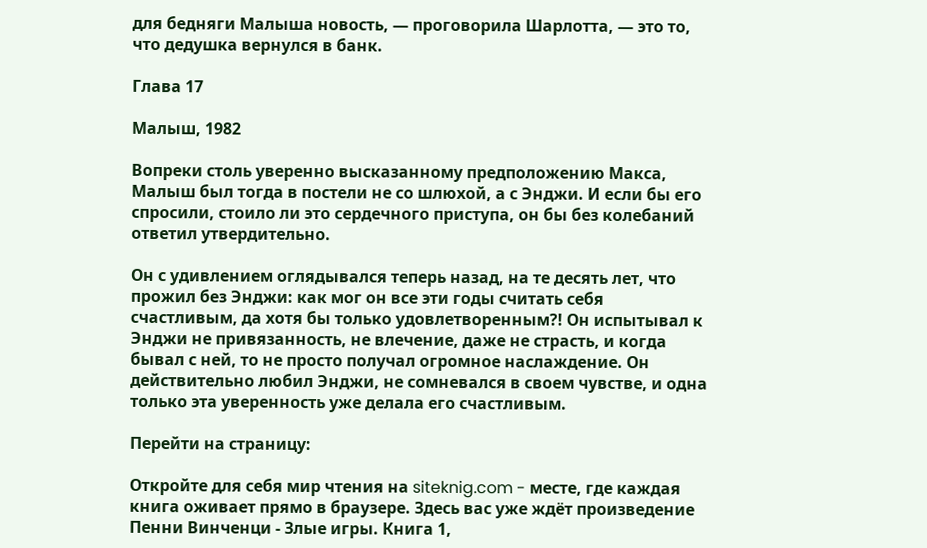для бедняги Малыша новость, — проговорила Шарлотта, — это то, что дедушка вернулся в банк.

Глава 17

Малыш, 1982

Вопреки столь уверенно высказанному предположению Макса, Малыш был тогда в постели не со шлюхой, а с Энджи. И если бы его спросили, стоило ли это сердечного приступа, он бы без колебаний ответил утвердительно.

Он с удивлением оглядывался теперь назад, на те десять лет, что прожил без Энджи: как мог он все эти годы считать себя счастливым, да хотя бы только удовлетворенным?! Он испытывал к Энджи не привязанность, не влечение, даже не страсть, и когда бывал с ней, то не просто получал огромное наслаждение. Он действительно любил Энджи, не сомневался в своем чувстве, и одна только эта уверенность уже делала его счастливым.

Перейти на страницу:

Откройте для себя мир чтения на siteknig.com - месте, где каждая книга оживает прямо в браузере. Здесь вас уже ждёт произведение Пенни Винченци - Злые игры. Книга 1,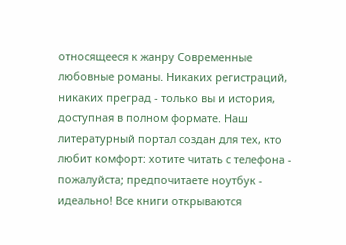относящееся к жанру Современные любовные романы. Никаких регистраций, никаких преград - только вы и история, доступная в полном формате. Наш литературный портал создан для тех, кто любит комфорт: хотите читать с телефона - пожалуйста; предпочитаете ноутбук - идеально! Все книги открываются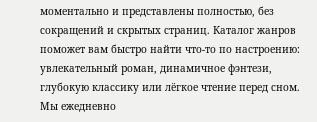моментально и представлены полностью, без сокращений и скрытых страниц. Каталог жанров поможет вам быстро найти что-то по настроению: увлекательный роман, динамичное фэнтези, глубокую классику или лёгкое чтение перед сном. Мы ежедневно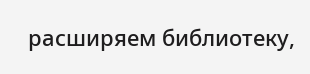расширяем библиотеку,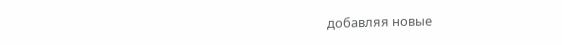добавляя новые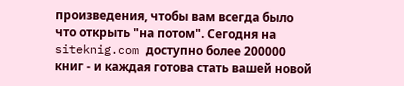произведения, чтобы вам всегда было что открыть "на потом". Сегодня на siteknig.com доступно более 200000 книг - и каждая готова стать вашей новой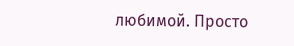любимой. Просто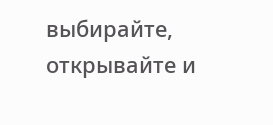выбирайте, открывайте и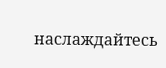наслаждайтесь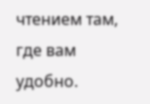чтением там, где вам удобно.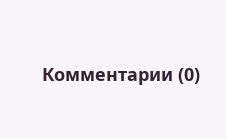Комментарии (0)